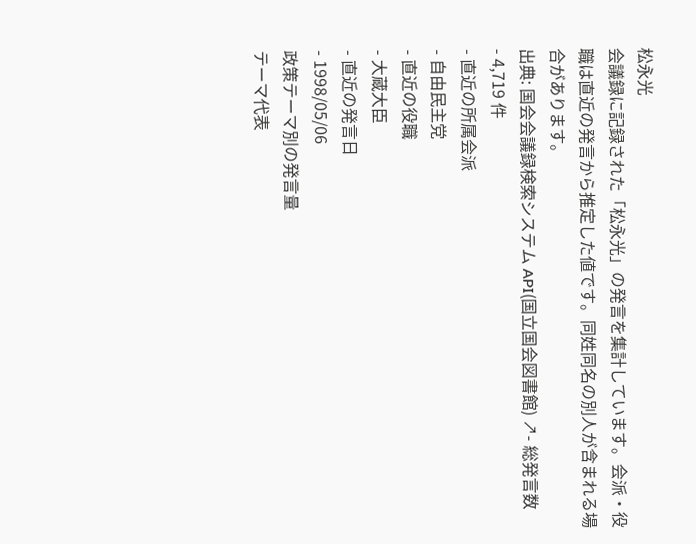松永光
会議録に記録された「松永光」の発言を集計しています。会派・役職は直近の発言から推定した値です。同姓同名の別人が含まれる場合があります。
出典: 国会会議録検索システム API(国立国会図書館) ↗- 総発言数
- 4,719 件
- 直近の所属会派
- 自由民主党
- 直近の役職
- 大蔵大臣
- 直近の発言日
- 1998/05/06
政策テーマ別の発言量
テーマ代表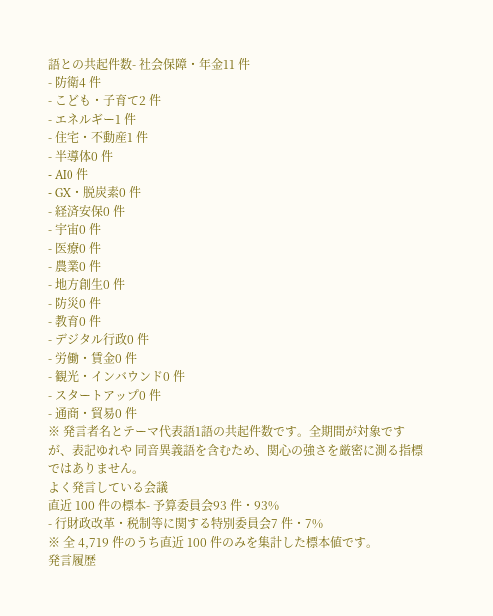語との共起件数- 社会保障・年金11 件
- 防衛4 件
- こども・子育て2 件
- エネルギー1 件
- 住宅・不動産1 件
- 半導体0 件
- AI0 件
- GX・脱炭素0 件
- 経済安保0 件
- 宇宙0 件
- 医療0 件
- 農業0 件
- 地方創生0 件
- 防災0 件
- 教育0 件
- デジタル行政0 件
- 労働・賃金0 件
- 観光・インバウンド0 件
- スタートアップ0 件
- 通商・貿易0 件
※ 発言者名とテーマ代表語1語の共起件数です。全期間が対象ですが、表記ゆれや 同音異義語を含むため、関心の強さを厳密に測る指標ではありません。
よく発言している会議
直近 100 件の標本- 予算委員会93 件・93%
- 行財政改革・税制等に関する特別委員会7 件・7%
※ 全 4,719 件のうち直近 100 件のみを集計した標本値です。
発言履歴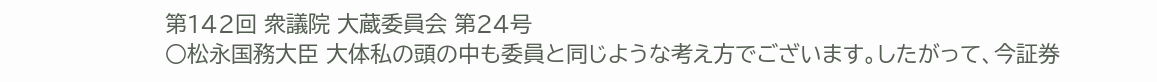第142回 衆議院 大蔵委員会 第24号
○松永国務大臣 大体私の頭の中も委員と同じような考え方でございます。したがって、今証券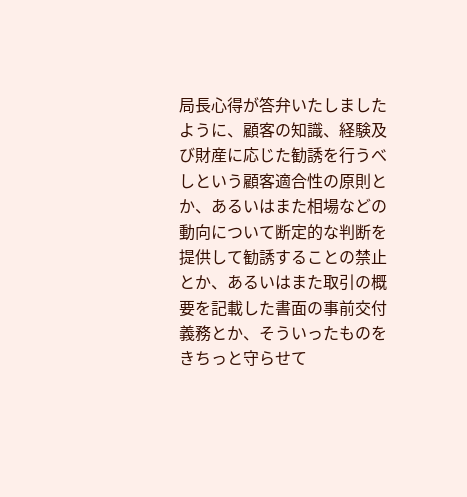局長心得が答弁いたしましたように、顧客の知識、経験及び財産に応じた勧誘を行うべしという顧客適合性の原則とか、あるいはまた相場などの動向について断定的な判断を提供して勧誘することの禁止とか、あるいはまた取引の概要を記載した書面の事前交付義務とか、そういったものをきちっと守らせて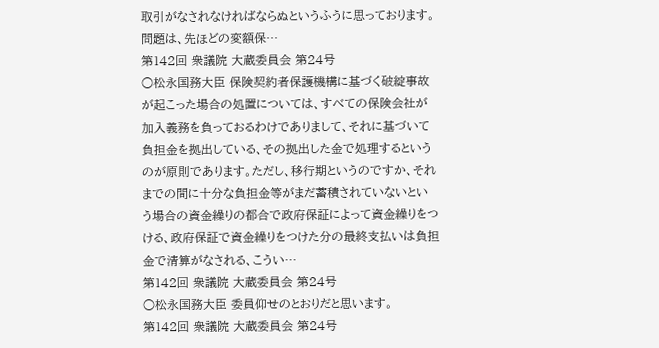取引がなされなければならぬというふうに思っております。 問題は、先ほどの変額保…
第142回 衆議院 大蔵委員会 第24号
○松永国務大臣 保険契約者保護機構に基づく破綻事故が起こった場合の処置については、すべての保険会社が加入義務を負っておるわけでありまして、それに基づいて負担金を拠出している、その拠出した金で処理するというのが原則であります。ただし、移行期というのですか、それまでの間に十分な負担金等がまだ蓄積されていないとい う場合の資金繰りの都合で政府保証によって資金繰りをつける、政府保証で資金繰りをつけた分の最終支払いは負担金で清算がなされる、こうい…
第142回 衆議院 大蔵委員会 第24号
○松永国務大臣 委員仰せのとおりだと思います。
第142回 衆議院 大蔵委員会 第24号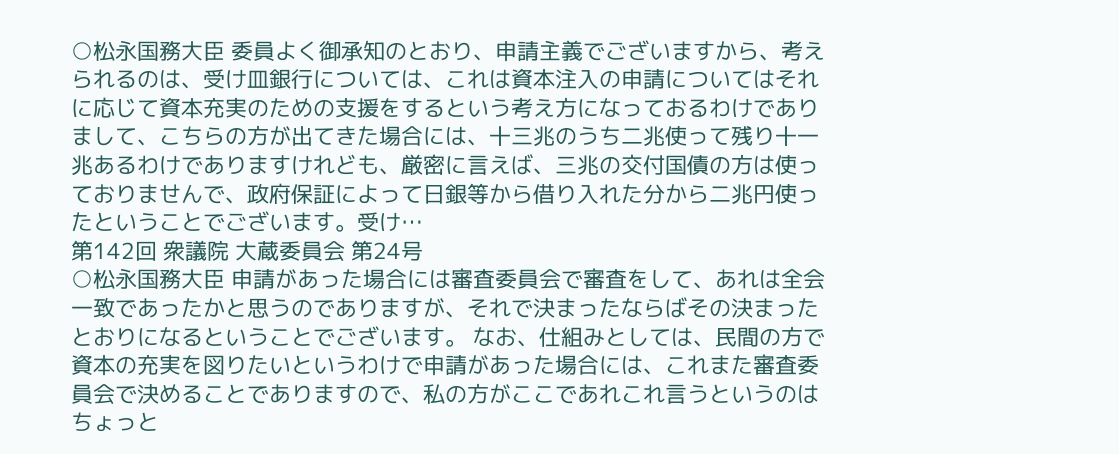○松永国務大臣 委員よく御承知のとおり、申請主義でございますから、考えられるのは、受け皿銀行については、これは資本注入の申請についてはそれに応じて資本充実のための支援をするという考え方になっておるわけでありまして、こちらの方が出てきた場合には、十三兆のうち二兆使って残り十一兆あるわけでありますけれども、厳密に言えば、三兆の交付国債の方は使っておりませんで、政府保証によって日銀等から借り入れた分から二兆円使ったということでございます。受け…
第142回 衆議院 大蔵委員会 第24号
○松永国務大臣 申請があった場合には審査委員会で審査をして、あれは全会一致であったかと思うのでありますが、それで決まったならばその決まったとおりになるということでございます。 なお、仕組みとしては、民間の方で資本の充実を図りたいというわけで申請があった場合には、これまた審査委員会で決めることでありますので、私の方がここであれこれ言うというのはちょっと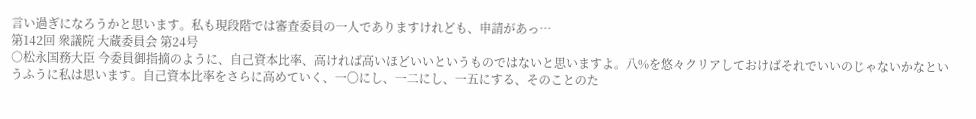言い過ぎになろうかと思います。私も現段階では審査委員の一人でありますけれども、申請があっ…
第142回 衆議院 大蔵委員会 第24号
○松永国務大臣 今委員御指摘のように、自己資本比率、高ければ高いほどいいというものではないと思いますよ。八%を悠々クリアしておけばそれでいいのじゃないかなというふうに私は思います。自己資本比率をさらに高めていく、一〇にし、一二にし、一五にする、そのことのた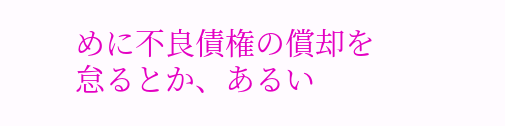めに不良債権の償却を怠るとか、あるい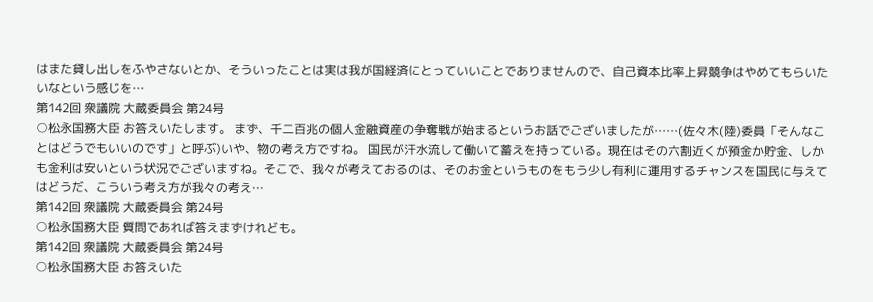はまた貸し出しをふやさないとか、そういったことは実は我が国経済にとっていいことでありませんので、自己資本比率上昇競争はやめてもらいたいなという感じを…
第142回 衆議院 大蔵委員会 第24号
○松永国務大臣 お答えいたします。 まず、千二百兆の個人金融資産の争奪戦が始まるというお話でございましたが……(佐々木(陸)委員「そんなことはどうでもいいのです」と呼ぶ)いや、物の考え方ですね。 国民が汗水流して働いて蓄えを持っている。現在はその六割近くが預金か貯金、しかも金利は安いという状況でございますね。そこで、我々が考えておるのは、そのお金というものをもう少し有利に運用するチャンスを国民に与えてはどうだ、こういう考え方が我々の考え…
第142回 衆議院 大蔵委員会 第24号
○松永国務大臣 質問であれば答えまずけれども。
第142回 衆議院 大蔵委員会 第24号
○松永国務大臣 お答えいた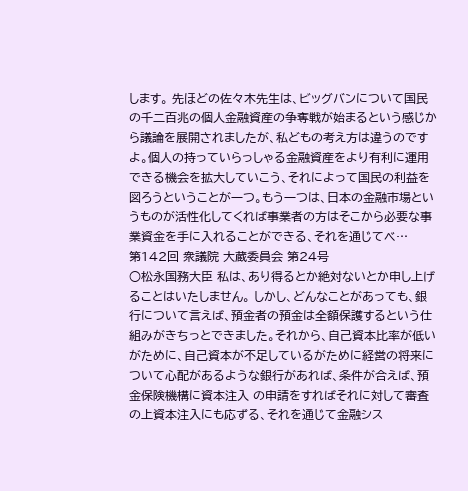します。 先ほどの佐々木先生は、ビッグバンについて国民の千二百兆の個人金融資産の争奪戦が始まるという感じから議論を展開されましたが、私どもの考え方は違うのですよ。個人の持っていらっしゃる金融資産をより有利に運用できる機会を拡大していこう、それによって国民の利益を図ろうということが一つ。もう一つは、日本の金融市場というものが活性化してくれば事業者の方はそこから必要な事業資金を手に入れることができる、それを通じてベ…
第142回 衆議院 大蔵委員会 第24号
○松永国務大臣 私は、あり得るとか絶対ないとか申し上げることはいたしません。 しかし、どんなことがあっても、銀行について言えば、預金者の預金は全額保護するという仕組みがきちっとできました。それから、自己資本比率が低いがために、自己資本が不足しているがために経営の将来について心配があるような銀行があれば、条件が合えば、預金保険機構に資本注入 の申請をすればそれに対して審査の上資本注入にも応ずる、それを通じて金融シス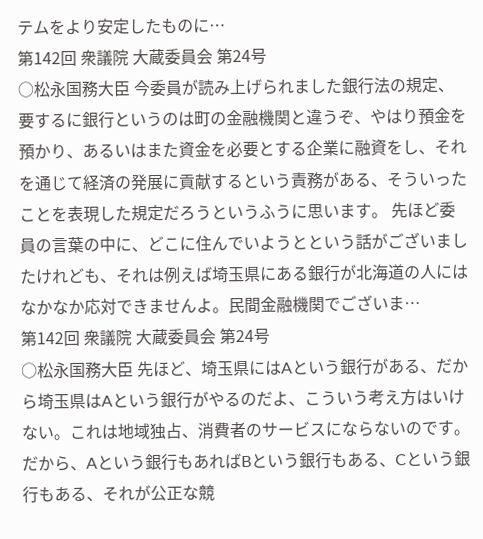テムをより安定したものに…
第142回 衆議院 大蔵委員会 第24号
○松永国務大臣 今委員が読み上げられました銀行法の規定、要するに銀行というのは町の金融機関と違うぞ、やはり預金を預かり、あるいはまた資金を必要とする企業に融資をし、それを通じて経済の発展に貢献するという責務がある、そういったことを表現した規定だろうというふうに思います。 先ほど委員の言葉の中に、どこに住んでいようとという話がございましたけれども、それは例えば埼玉県にある銀行が北海道の人にはなかなか応対できませんよ。民間金融機関でございま…
第142回 衆議院 大蔵委員会 第24号
○松永国務大臣 先ほど、埼玉県にはAという銀行がある、だから埼玉県はAという銀行がやるのだよ、こういう考え方はいけない。これは地域独占、消費者のサービスにならないのです。だから、Aという銀行もあればBという銀行もある、Cという銀行もある、それが公正な競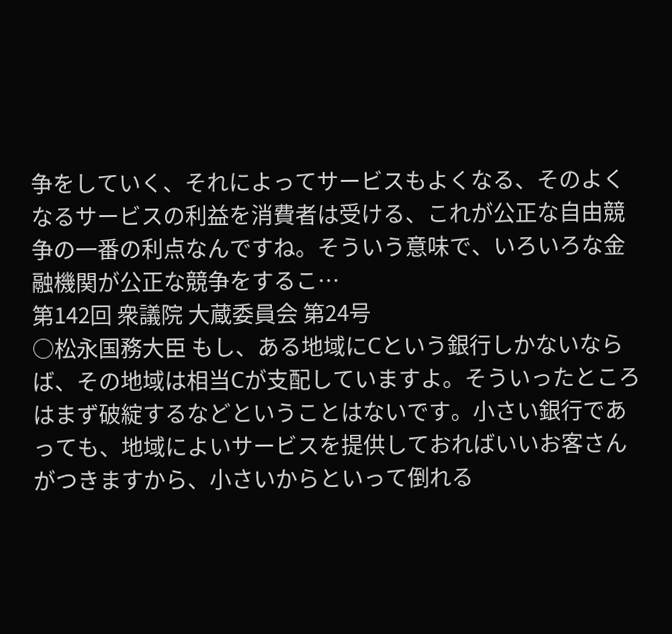争をしていく、それによってサービスもよくなる、そのよくなるサービスの利益を消費者は受ける、これが公正な自由競争の一番の利点なんですね。そういう意味で、いろいろな金融機関が公正な競争をするこ…
第142回 衆議院 大蔵委員会 第24号
○松永国務大臣 もし、ある地域にCという銀行しかないならば、その地域は相当Cが支配していますよ。そういったところはまず破綻するなどということはないです。小さい銀行であっても、地域によいサービスを提供しておればいいお客さんがつきますから、小さいからといって倒れる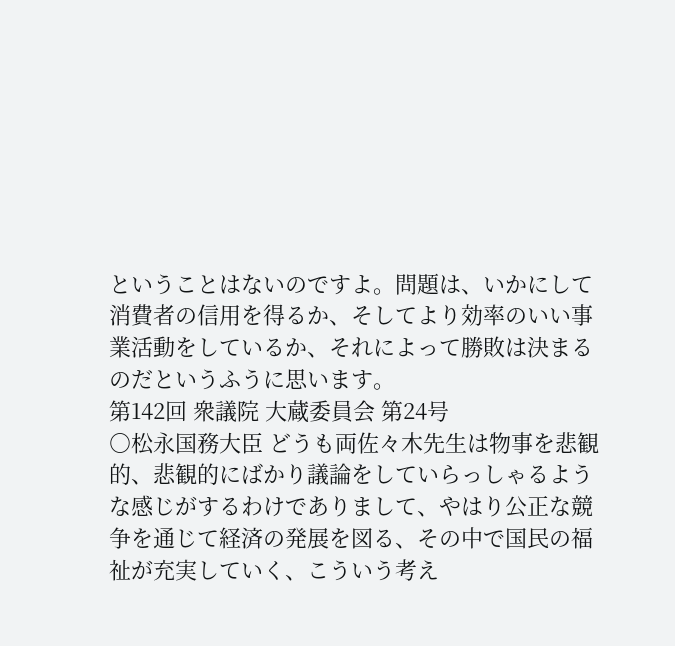ということはないのですよ。問題は、いかにして消費者の信用を得るか、そしてより効率のいい事業活動をしているか、それによって勝敗は決まるのだというふうに思います。
第142回 衆議院 大蔵委員会 第24号
○松永国務大臣 どうも両佐々木先生は物事を悲観的、悲観的にばかり議論をしていらっしゃるような感じがするわけでありまして、やはり公正な競争を通じて経済の発展を図る、その中で国民の福祉が充実していく、こういう考え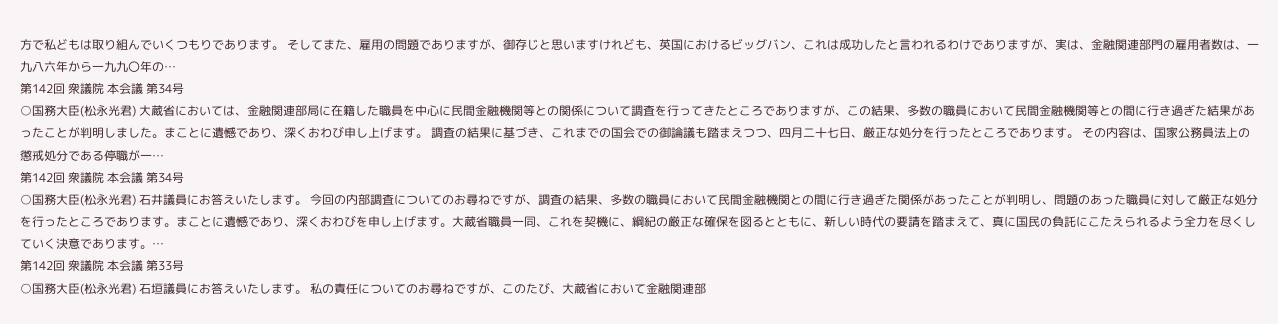方で私どもは取り組んでいくつもりであります。 そしてまた、雇用の問題でありますが、御存じと思いますけれども、英国におけるビッグバン、これは成功したと言われるわけでありますが、実は、金融関連部門の雇用者数は、一九八六年から一九九〇年の…
第142回 衆議院 本会議 第34号
○国務大臣(松永光君) 大蔵省においては、金融関連部局に在籍した職員を中心に民間金融機関等との関係について調査を行ってきたところでありますが、この結果、多数の職員において民間金融機関等との間に行き過ぎた結果があったことが判明しました。まことに遺憾であり、深くおわび申し上げます。 調査の結果に基づき、これまでの国会での御論議も踏まえつつ、四月二十七日、厳正な処分を行ったところであります。 その内容は、国家公務員法上の懲戒処分である停職が一…
第142回 衆議院 本会議 第34号
○国務大臣(松永光君) 石井議員にお答えいたします。 今回の内部調査についてのお尋ねですが、調査の結果、多数の職員において民間金融機関との間に行き過ぎた関係があったことが判明し、問題のあった職員に対して厳正な処分を行ったところであります。まことに遺憾であり、深くおわびを申し上げます。大蔵省職員一同、これを契機に、綱紀の厳正な確保を図るとともに、新しい時代の要請を踏まえて、真に国民の負託にこたえられるよう全力を尽くしていく決意であります。…
第142回 衆議院 本会議 第33号
○国務大臣(松永光君) 石垣議員にお答えいたします。 私の責任についてのお尋ねですが、このたび、大蔵省において金融関連部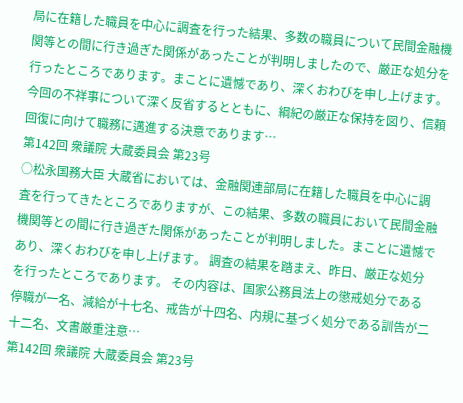局に在籍した職員を中心に調査を行った結果、多数の職員について民間金融機関等との間に行き過ぎた関係があったことが判明しましたので、厳正な処分を行ったところであります。まことに遺憾であり、深くおわびを申し上げます。今回の不祥事について深く反省するとともに、綱紀の厳正な保持を図り、信頼回復に向けて職務に邁進する決意であります…
第142回 衆議院 大蔵委員会 第23号
○松永国務大臣 大蔵省においては、金融関連部局に在籍した職員を中心に調査を行ってきたところでありますが、この結果、多数の職員において民間金融機関等との間に行き過ぎた関係があったことが判明しました。まことに遺憾であり、深くおわびを申し上げます。 調査の結果を踏まえ、昨日、厳正な処分を行ったところであります。 その内容は、国家公務員法上の懲戒処分である停職が一名、減給が十七名、戒告が十四名、内規に基づく処分である訓告が二十二名、文書厳重注意…
第142回 衆議院 大蔵委員会 第23号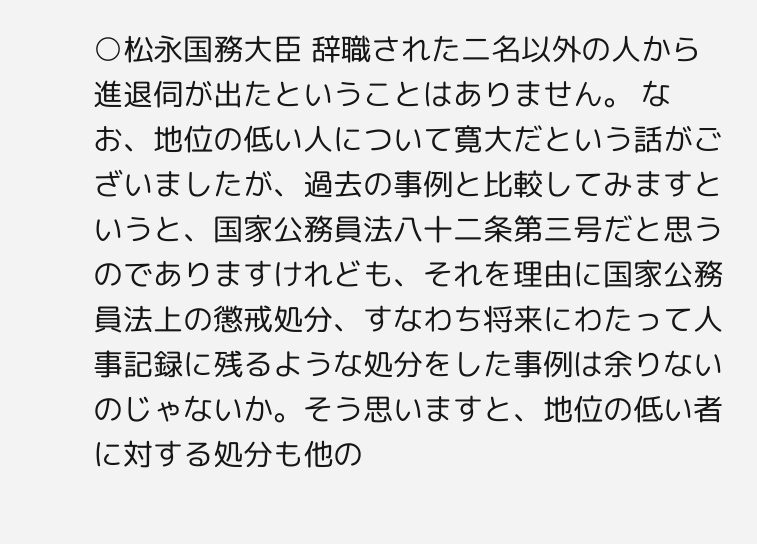○松永国務大臣 辞職された二名以外の人から進退伺が出たということはありません。 なお、地位の低い人について寛大だという話がございましたが、過去の事例と比較してみますというと、国家公務員法八十二条第三号だと思うのでありますけれども、それを理由に国家公務員法上の懲戒処分、すなわち将来にわたって人事記録に残るような処分をした事例は余りないのじゃないか。そう思いますと、地位の低い者に対する処分も他の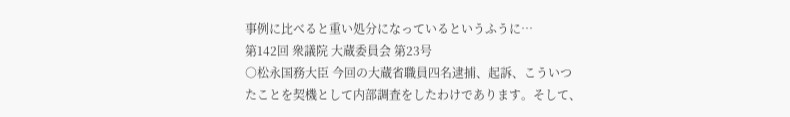事例に比べると重い処分になっているというふうに…
第142回 衆議院 大蔵委員会 第23号
○松永国務大臣 今回の大蔵省職員四名逮捕、起訴、こういつたことを契機として内部調査をしたわけであります。そして、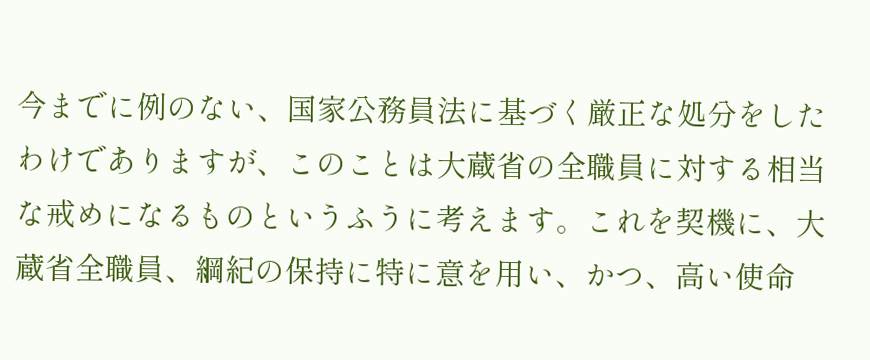今までに例のない、国家公務員法に基づく厳正な処分をしたわけでありますが、このことは大蔵省の全職員に対する相当な戒めになるものというふうに考えます。これを契機に、大蔵省全職員、綱紀の保持に特に意を用い、かつ、高い使命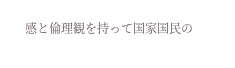感と倫理観を持って国家国民の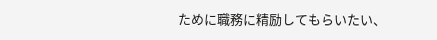ために職務に精励してもらいたい、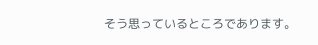そう思っているところであります。